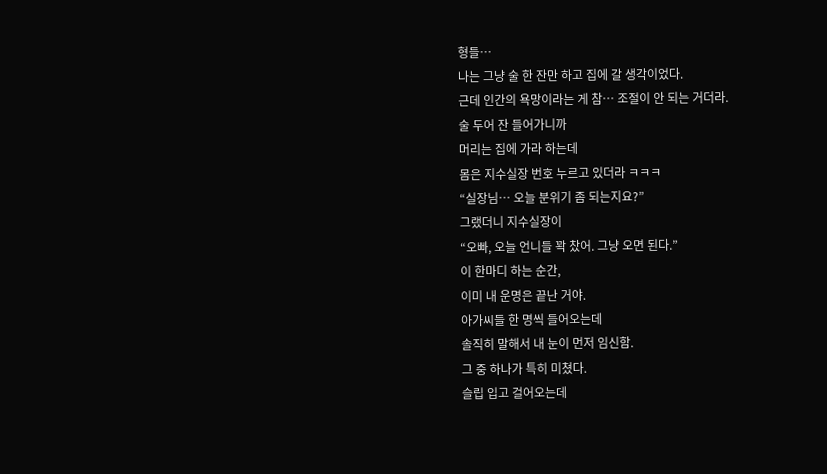형들…
나는 그냥 술 한 잔만 하고 집에 갈 생각이었다.
근데 인간의 욕망이라는 게 참… 조절이 안 되는 거더라.
술 두어 잔 들어가니까
머리는 집에 가라 하는데
몸은 지수실장 번호 누르고 있더라 ㅋㅋㅋ
“실장님… 오늘 분위기 좀 되는지요?”
그랬더니 지수실장이
“오빠, 오늘 언니들 꽉 찼어. 그냥 오면 된다.”
이 한마디 하는 순간,
이미 내 운명은 끝난 거야.
아가씨들 한 명씩 들어오는데
솔직히 말해서 내 눈이 먼저 임신함.
그 중 하나가 특히 미쳤다.
슬립 입고 걸어오는데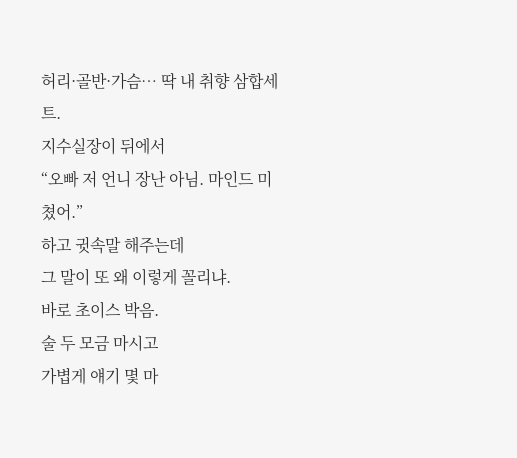허리·골반·가슴… 딱 내 취향 삼합세트.
지수실장이 뒤에서
“오빠 저 언니 장난 아님. 마인드 미쳤어.”
하고 귓속말 해주는데
그 말이 또 왜 이렇게 꼴리냐.
바로 초이스 박음.
술 두 모금 마시고
가볍게 얘기 몇 마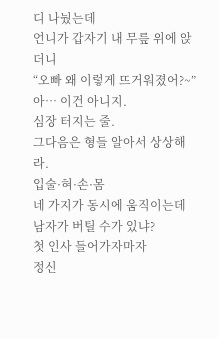디 나눴는데
언니가 갑자기 내 무릎 위에 앉더니
“오빠 왜 이렇게 뜨거워졌어?~”
아… 이건 아니지.
심장 터지는 줄.
그다음은 형들 알아서 상상해라.
입술·혀·손·몸
네 가지가 동시에 움직이는데
남자가 버틸 수가 있냐?
첫 인사 들어가자마자
정신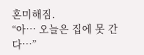혼미해짐.
“아… 오늘은 집에 못 간다…”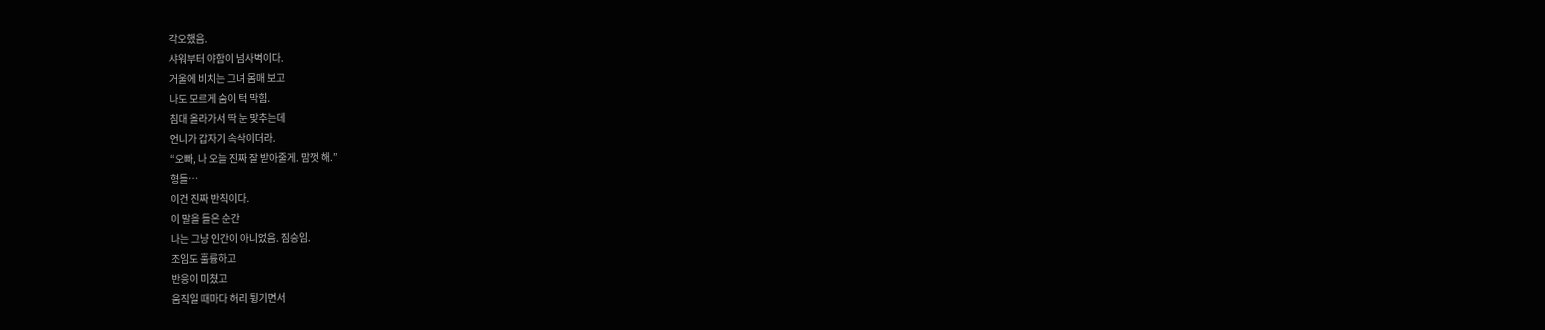각오했음.
샤워부터 야함이 넘사벽이다.
거울에 비치는 그녀 몸매 보고
나도 모르게 숨이 턱 막힘.
침대 올라가서 딱 눈 맞추는데
언니가 갑자기 속삭이더라.
“오빠, 나 오늘 진짜 잘 받아줄게. 맘껏 해.”
형들…
이건 진짜 반칙이다.
이 말을 들은 순간
나는 그냥 인간이 아니었음. 짐승임.
조임도 훌륭하고
반응이 미쳤고
움직일 때마다 허리 튕기면서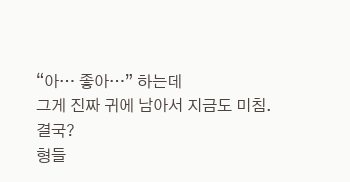“아… 좋아…” 하는데
그게 진짜 귀에 남아서 지금도 미침.
결국?
형들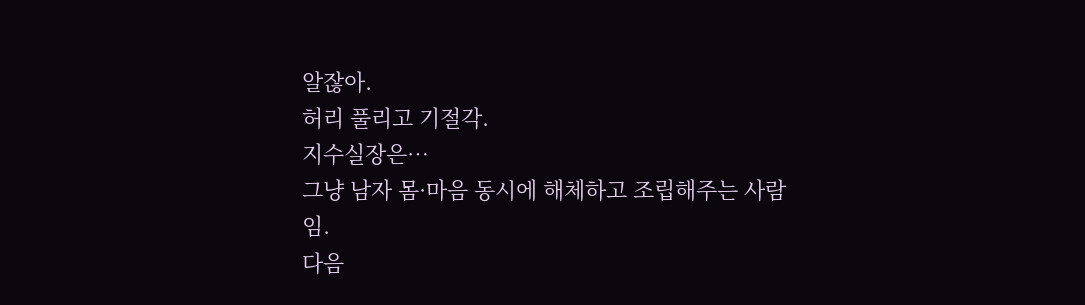알잖아.
허리 풀리고 기절각.
지수실장은…
그냥 남자 몸·마음 동시에 해체하고 조립해주는 사람임.
다음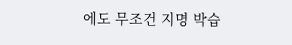에도 무조건 지명 박습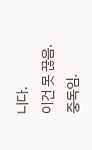니다.
이건 못 끊음.
중독임.